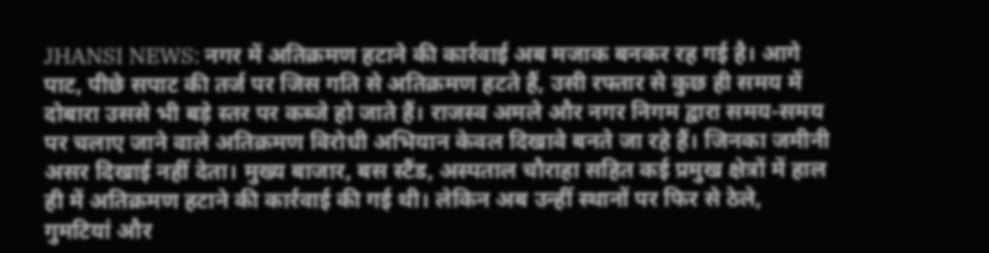JHANSI NEWS: नगर में अतिक्रमण हटाने की कार्रवाई अब मजाक बनकर रह गई है। आगे पाट, पीछे सपाट की तर्ज पर जिस गति से अतिक्रमण हटते हैं, उसी रफ्तार से कुछ ही समय में दोबारा उससे भी बड़े स्तर पर कब्जे हो जाते हैं। राजस्व अमले और नगर निगम द्वारा समय-समय पर चलाए जाने वाले अतिक्रमण विरोधी अभियान केवल दिखावे बनते जा रहे हैं। जिनका जमीनी असर दिखाई नहीं देता। मुख्य बाजार, बस स्टैंड, अस्पताल चौराहा सहित कई प्रमुख क्षेत्रों में हाल ही में अतिक्रमण हटाने की कार्रवाई की गई थी। लेकिन अब उन्हीं स्थानों पर फिर से ठेले, गुमटियां और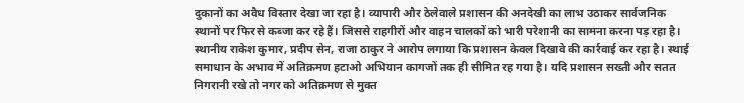दुकानों का अवैध विस्तार देखा जा रहा है। व्यापारी और ठेलेवाले प्रशासन की अनदेखी का लाभ उठाकर सार्वजनिक स्थानों पर फिर से कब्जा कर रहे हैं। जिससे राहगीरों और वाहन चालकों को भारी परेशानी का सामना करना पड़ रहा है।
स्थानीय राकेश कुमार, प्रदीप सेन, राजा ठाकुर ने आरोप लगाया कि प्रशासन केवल दिखावे की कार्रवाई कर रहा है। स्थाई समाधान के अभाव में अतिक्रमण हटाओ अभियान कागजों तक ही सीमित रह गया है। यदि प्रशासन सख्ती और सतत निगरानी रखे तो नगर को अतिक्रमण से मुक्त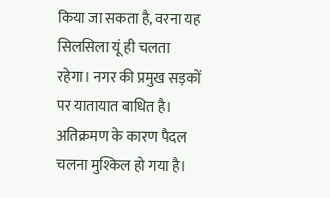किया जा सकता है, वरना यह सिलसिला यूं ही चलता रहेगा। नगर की प्रमुख सड़कों पर यातायात बाधित है। अतिक्रमण के कारण पैदल चलना मुश्किल हो गया है।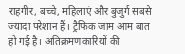राहगीर, बच्चे, महिलाएं और बुजुर्ग सबसे ज्यादा परेशान हैं। ट्रैफिक जाम आम बात हो गई है। अतिक्रमणकारियों की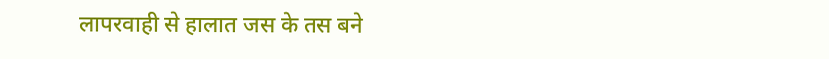लापरवाही से हालात जस के तस बने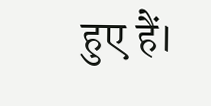हुए हैं।